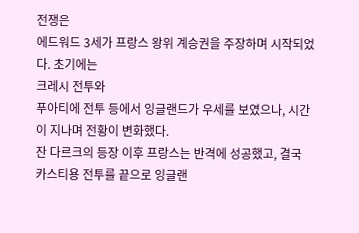전쟁은
에드워드 3세가 프랑스 왕위 계승권을 주장하며 시작되었다. 초기에는
크레시 전투와
푸아티에 전투 등에서 잉글랜드가 우세를 보였으나, 시간이 지나며 전황이 변화했다.
잔 다르크의 등장 이후 프랑스는 반격에 성공했고, 결국
카스티용 전투를 끝으로 잉글랜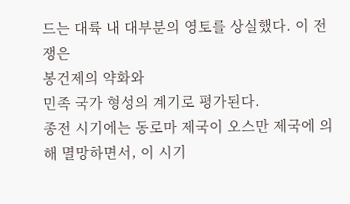드는 대륙 내 대부분의 영토를 상실했다. 이 전쟁은
봉건제의 약화와
민족 국가 형성의 계기로 평가된다.
종전 시기에는 동로마 제국이 오스만 제국에 의해 멸망하면서, 이 시기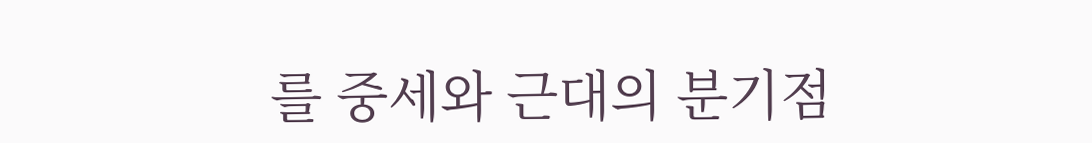를 중세와 근대의 분기점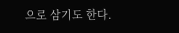으로 삼기도 한다.